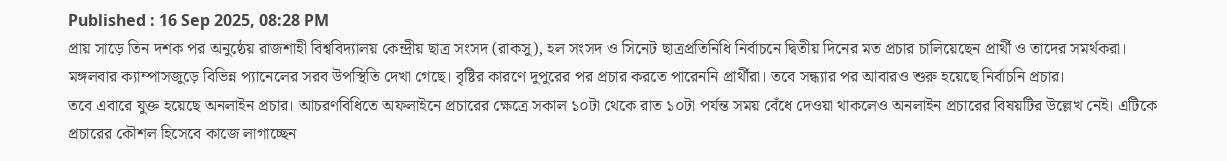Published : 16 Sep 2025, 08:28 PM
প্রায় সাড়ে তিন দশক পর অনুষ্ঠেয় রাজশাহী বিশ্ববিদ্যালয় কেন্দ্রীয় ছাত্র সংসদ (রাকসু), হল সংসদ ও সিনেট ছাত্রপ্রতিনিধি নির্বাচনে দ্বিতীয় দিনের মত প্রচার চালিয়েছেন প্রার্থী ও তাদের সমর্থকরা।
মঙ্গলবার ক্যাম্পাসজুড়ে বিভিন্ন প্যানেলের সরব উপস্থিতি দেখা গেছে। বৃষ্টির কারণে দুপুরের পর প্রচার করতে পারেননি প্রার্থীরা। তবে সন্ধ্যার পর আবারও শুরু হয়েছে নির্বাচনি প্রচার।
তবে এবারে যুক্ত হয়েছে অনলাইন প্রচার। আচরণবিধিতে অফলাইনে প্রচারের ক্ষেত্রে সকাল ১০টা থেকে রাত ১০টা পর্যন্ত সময় বেঁধে দেওয়া থাকলেও অনলাইন প্রচারের বিষয়টির উল্লেখ নেই। এটিকে প্রচারের কৌশল হিসেবে কাজে লাগাচ্ছেন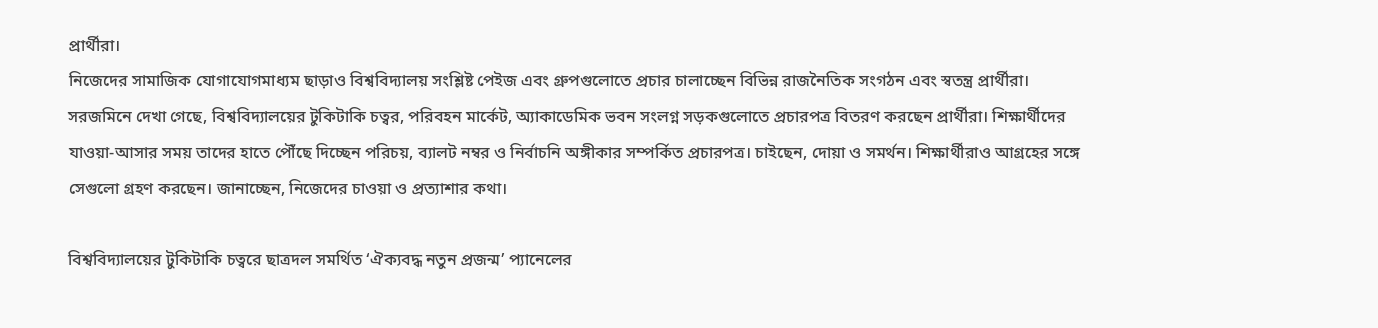প্রার্থীরা।
নিজেদের সামাজিক যোগাযোগমাধ্যম ছাড়াও বিশ্ববিদ্যালয় সংশ্লিষ্ট পেইজ এবং গ্রুপগুলোতে প্রচার চালাচ্ছেন বিভিন্ন রাজনৈতিক সংগঠন এবং স্বতন্ত্র প্রার্থীরা।
সরজমিনে দেখা গেছে, বিশ্ববিদ্যালয়ের টুকিটাকি চত্বর, পরিবহন মার্কেট, অ্যাকাডেমিক ভবন সংলগ্ন সড়কগুলোতে প্রচারপত্র বিতরণ করছেন প্রার্থীরা। শিক্ষার্থীদের যাওয়া-আসার সময় তাদের হাতে পৌঁছে দিচ্ছেন পরিচয়, ব্যালট নম্বর ও নির্বাচনি অঙ্গীকার সম্পর্কিত প্রচারপত্র। চাইছেন, দোয়া ও সমর্থন। শিক্ষার্থীরাও আগ্রহের সঙ্গে সেগুলো গ্রহণ করছেন। জানাচ্ছেন, নিজেদের চাওয়া ও প্রত্যাশার কথা।

বিশ্ববিদ্যালয়ের টুকিটাকি চত্বরে ছাত্রদল সমর্থিত ‘ঐক্যবদ্ধ নতুন প্রজন্ম’ প্যানেলের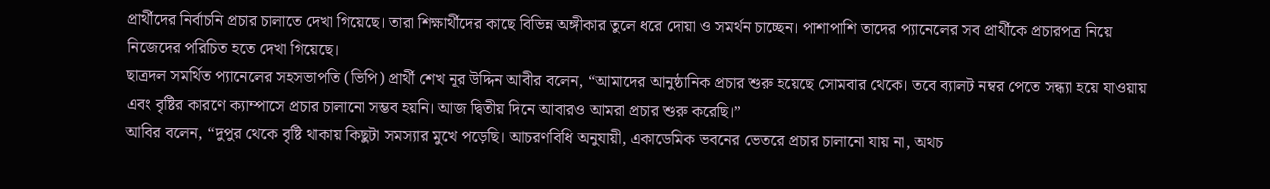প্রার্থীদের নির্বাচনি প্রচার চালাতে দেখা গিয়েছে। তারা শিক্ষার্থীদের কাছে বিভিন্ন অঙ্গীকার তুলে ধরে দোয়া ও সমর্থন চাচ্ছেন। পাশাপাশি তাদের প্যানেলের সব প্রার্থীকে প্রচারপত্র নিয়ে নিজেদের পরিচিত হতে দেখা গিয়েছে।
ছাত্রদল সমর্থিত প্যানেলের সহসভাপতি (ভিপি) প্রার্থী শেখ নূর উদ্দিন আবীর বলেন, “আমাদের আনুষ্ঠানিক প্রচার শুরু হয়েছে সোমবার থেকে। তবে ব্যালট নম্বর পেতে সন্ধ্যা হয়ে যাওয়ায় এবং বৃষ্টির কারণে ক্যাম্পাসে প্রচার চালানো সম্ভব হয়নি। আজ দ্বিতীয় দিনে আবারও আমরা প্রচার শুরু করেছি।”
আবির বলেন, “দুপুর থেকে বৃষ্টি থাকায় কিছুটা সমস্যার মুখে পড়েছি। আচরণবিধি অনুযায়ী, একাডেমিক ভবনের ভেতরে প্রচার চালানো যায় না, অথচ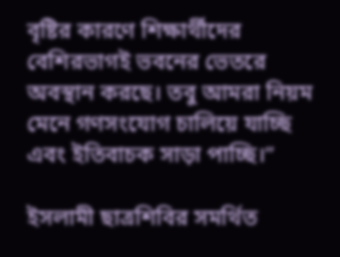বৃষ্টির কারণে শিক্ষার্থীদের বেশিরভাগই ভবনের ভেতরে অবস্থান করছে। তবু আমরা নিয়ম মেনে গণসংযোগ চালিয়ে যাচ্ছি এবং ইতিবাচক সাড়া পাচ্ছি।”

ইসলামী ছাত্রশিবির সমর্থিত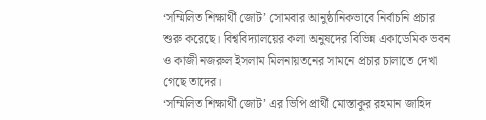‘সম্মিলিত শিক্ষার্থী জোট’ সোমবার আনুষ্ঠানিকভাবে নির্বাচনি প্রচার শুরু করেছে। বিশ্ববিদ্যালয়ের কলা অনুষদের বিভিন্ন একাডেমিক ভবন ও কাজী নজরুল ইসলাম মিলনায়তনের সামনে প্রচার চালাতে দেখা গেছে তাদের।
‘সম্মিলিত শিক্ষার্থী জোট’ এর ভিপি প্রার্থী মোস্তাকুর রহমান জাহিদ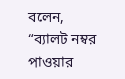বলেন, “ব্যালট নম্বর পাওয়ার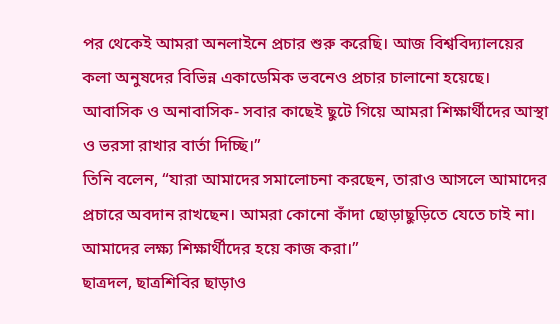পর থেকেই আমরা অনলাইনে প্রচার শুরু করেছি। আজ বিশ্ববিদ্যালয়ের কলা অনুষদের বিভিন্ন একাডেমিক ভবনেও প্রচার চালানো হয়েছে। আবাসিক ও অনাবাসিক- সবার কাছেই ছুটে গিয়ে আমরা শিক্ষার্থীদের আস্থা ও ভরসা রাখার বার্তা দিচ্ছি।”
তিনি বলেন, “যারা আমাদের সমালোচনা করছেন, তারাও আসলে আমাদের প্রচারে অবদান রাখছেন। আমরা কোনো কাঁদা ছোড়াছুড়িতে যেতে চাই না। আমাদের লক্ষ্য শিক্ষার্থীদের হয়ে কাজ করা।”
ছাত্রদল, ছাত্রশিবির ছাড়াও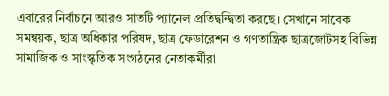এবারের নির্বাচনে আরও সাতটি প্যানেল প্রতিদ্বন্দ্বিতা করছে। সেখানে সাবেক সমন্বয়ক, ছাত্র অধিকার পরিষদ, ছাত্র ফেডারেশন ও গণতান্ত্রিক ছাত্রজোটসহ বিভিন্ন সামাজিক ও সাংস্কৃতিক সংগঠনের নেতাকর্মীরা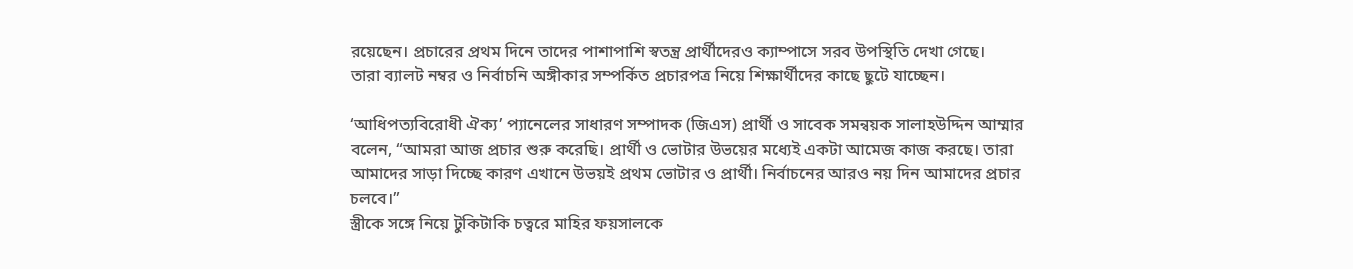রয়েছেন। প্রচারের প্রথম দিনে তাদের পাশাপাশি স্বতন্ত্র প্রার্থীদেরও ক্যাম্পাসে সরব উপস্থিতি দেখা গেছে।
তারা ব্যালট নম্বর ও নির্বাচনি অঙ্গীকার সম্পর্কিত প্রচারপত্র নিয়ে শিক্ষার্থীদের কাছে ছুটে যাচ্ছেন।

‘আধিপত্যবিরোধী ঐক্য’ প্যানেলের সাধারণ সম্পাদক (জিএস) প্রার্থী ও সাবেক সমন্বয়ক সালাহউদ্দিন আম্মার বলেন, “আমরা আজ প্রচার শুরু করেছি। প্রার্থী ও ভোটার উভয়ের মধ্যেই একটা আমেজ কাজ করছে। তারা আমাদের সাড়া দিচ্ছে কারণ এখানে উভয়ই প্রথম ভোটার ও প্রার্থী। নির্বাচনের আরও নয় দিন আমাদের প্রচার চলবে।”
স্ত্রীকে সঙ্গে নিয়ে টুকিটাকি চত্বরে মাহির ফয়সালকে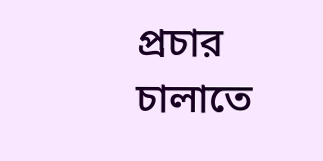প্রচার চালাতে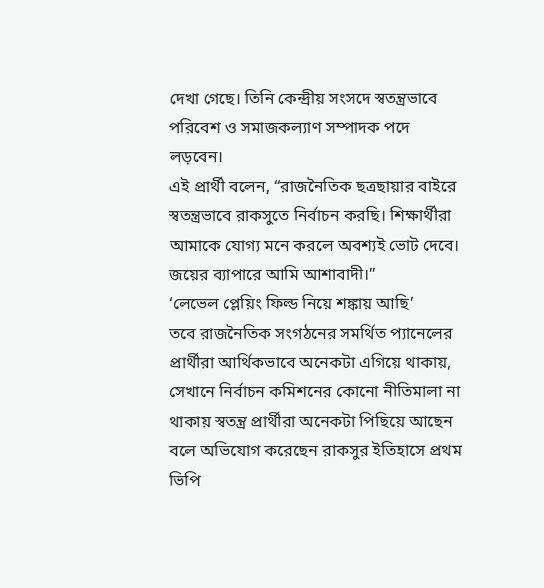দেখা গেছে। তিনি কেন্দ্রীয় সংসদে স্বতন্ত্রভাবে পরিবেশ ও সমাজকল্যাণ সম্পাদক পদে লড়বেন।
এই প্রার্থী বলেন, “রাজনৈতিক ছত্রছায়ার বাইরে স্বতন্ত্রভাবে রাকসুতে নির্বাচন করছি। শিক্ষার্থীরা আমাকে যোগ্য মনে করলে অবশ্যই ভোট দেবে। জয়ের ব্যাপারে আমি আশাবাদী।”
‘লেভেল প্লেয়িং ফিল্ড নিয়ে শঙ্কায় আছি’
তবে রাজনৈতিক সংগঠনের সমর্থিত প্যানেলের প্রার্থীরা আর্থিকভাবে অনেকটা এগিয়ে থাকায়, সেখানে নির্বাচন কমিশনের কোনো নীতিমালা না থাকায় স্বতন্ত্র প্রার্থীরা অনেকটা পিছিয়ে আছেন বলে অভিযোগ করেছেন রাকসুর ইতিহাসে প্রথম ভিপি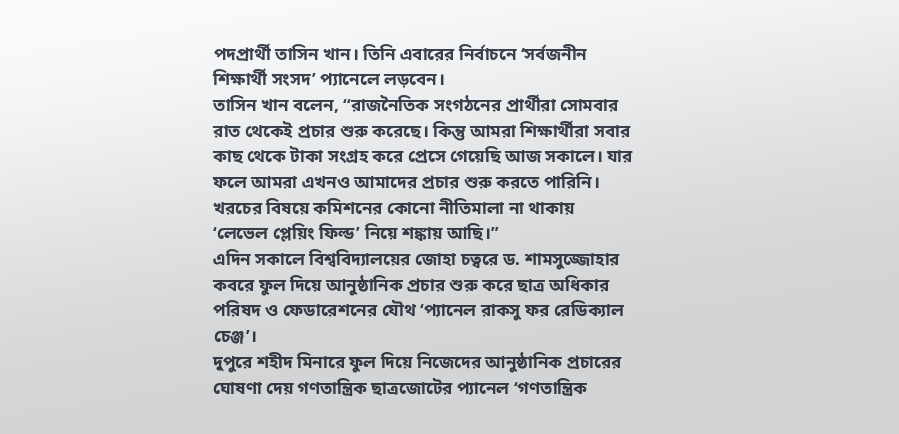পদপ্রার্থী তাসিন খান। তিনি এবারের নির্বাচনে ‘সর্বজনীন শিক্ষার্থী সংসদ’ প্যানেলে লড়বেন।
তাসিন খান বলেন, “রাজনৈতিক সংগঠনের প্রার্থীরা সোমবার রাত থেকেই প্রচার শুরু করেছে। কিন্তু আমরা শিক্ষার্থীরা সবার কাছ থেকে টাকা সংগ্রহ করে প্রেসে গেয়েছি আজ সকালে। যার ফলে আমরা এখনও আমাদের প্রচার শুরু করতে পারিনি। খরচের বিষয়ে কমিশনের কোনো নীতিমালা না থাকায় ‘লেভেল প্লেয়িং ফিল্ড’ নিয়ে শঙ্কায় আছি।”
এদিন সকালে বিশ্ববিদ্যালয়ের জোহা চত্বরে ড. শামসুজ্জোহার কবরে ফুল দিয়ে আনুষ্ঠানিক প্রচার শুরু করে ছাত্র অধিকার পরিষদ ও ফেডারেশনের যৌথ ‘প্যানেল রাকসু ফর রেডিক্যাল চেঞ্জ’।
দুপুরে শহীদ মিনারে ফুল দিয়ে নিজেদের আনুষ্ঠানিক প্রচারের ঘোষণা দেয় গণতান্ত্রিক ছাত্রজোটের প্যানেল ‘গণতান্ত্রিক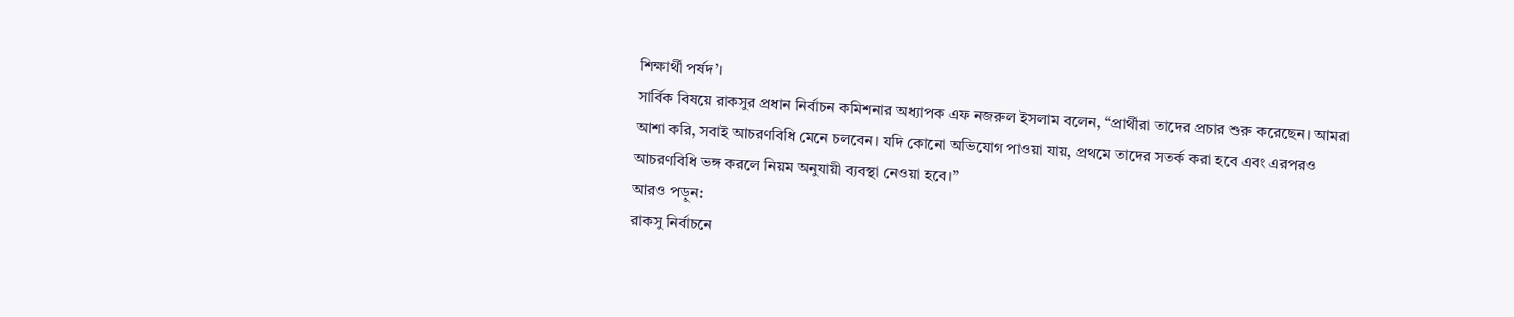শিক্ষার্থী পর্ষদ’।
সার্বিক বিষয়ে রাকসুর প্রধান নির্বাচন কমিশনার অধ্যাপক এফ নজরুল ইসলাম বলেন, “প্রার্থীরা তাদের প্রচার শুরু করেছেন। আমরা আশা করি, সবাই আচরণবিধি মেনে চলবেন। যদি কোনো অভিযোগ পাওয়া যায়, প্রথমে তাদের সতর্ক করা হবে এবং এরপরও আচরণবিধি ভঙ্গ করলে নিয়ম অনুযায়ী ব্যবস্থা নেওয়া হবে।”
আরও পড়ুন:
রাকসু নির্বাচনে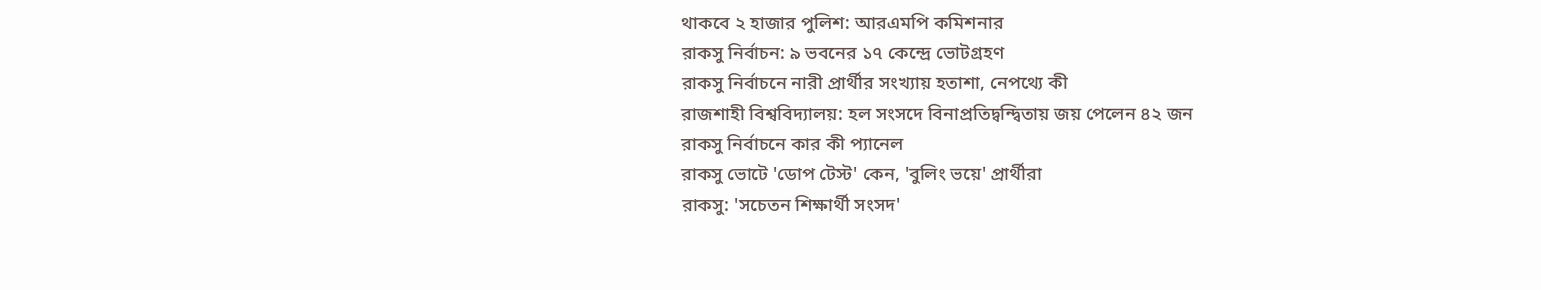থাকবে ২ হাজার পুলিশ: আরএমপি কমিশনার
রাকসু নির্বাচন: ৯ ভবনের ১৭ কেন্দ্রে ভোটগ্রহণ
রাকসু নির্বাচনে নারী প্রার্থীর সংখ্যায় হতাশা, নেপথ্যে কী
রাজশাহী বিশ্ববিদ্যালয়: হল সংসদে বিনাপ্রতিদ্বন্দ্বিতায় জয় পেলেন ৪২ জন
রাকসু নির্বাচনে কার কী প্যানেল
রাকসু ভোটে 'ডোপ টেস্ট' কেন, 'বুলিং ভয়ে' প্রার্থীরা
রাকসু: 'সচেতন শিক্ষার্থী সংসদ'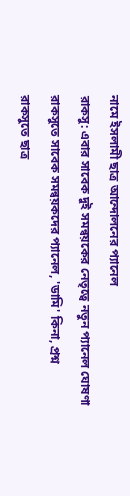নামে ইসলামী ছাত্র আন্দোলনের প্যানেল
রাকসু: এবার সাবেক দুই সমন্বয়কের নেতৃত্বে নতুন প্যানেল ঘোষণা
রাকসুতে সাবেক সমন্বয়কদের প্যানেল, 'ডামি' কিনা, প্রশ্ন
রাকসুতে ছাত্র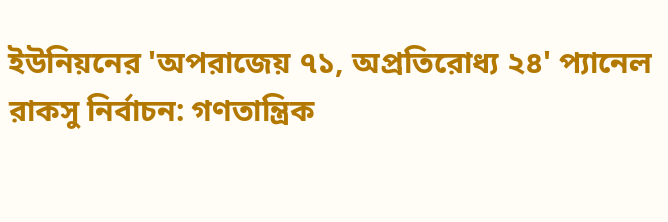ইউনিয়নের 'অপরাজেয় ৭১, অপ্রতিরোধ্য ২৪' প্যানেল
রাকসু নির্বাচন: গণতান্ত্রিক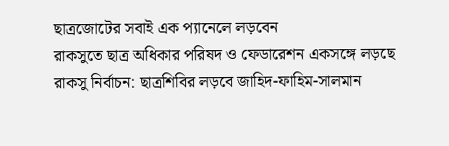ছাত্রজোটের সবাই এক প্যানেলে লড়বেন
রাকসুতে ছাত্র অধিকার পরিষদ ও ফেডারেশন একসঙ্গে লড়ছে
রাকসু নির্বাচন: ছাত্রশিবির লড়বে জাহিদ-ফাহিম-সালমান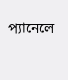প্যানেলে